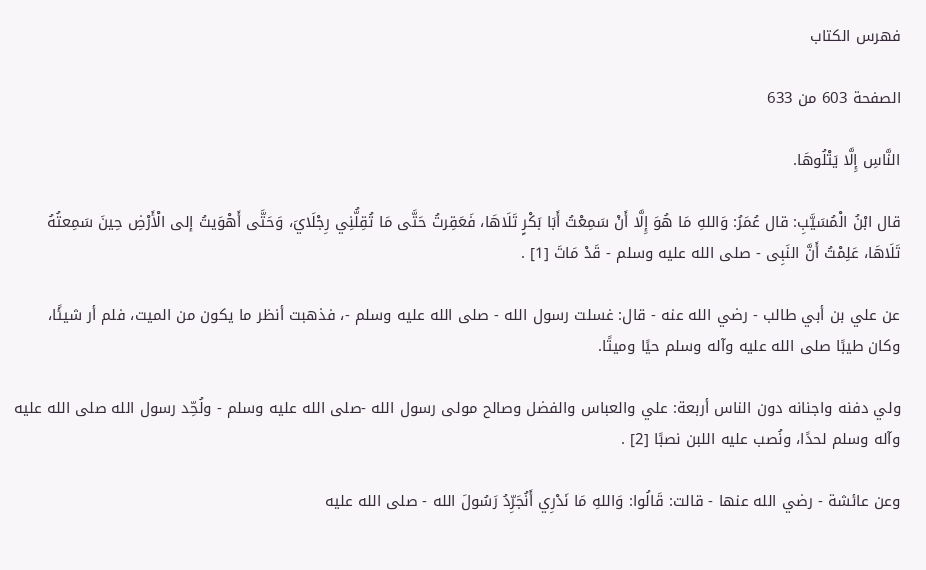فهرس الكتاب

الصفحة 603 من 633

النَّاسِ إِلَّا يَتْلُوهَا.

قال ابْنُ الْمُسَيَّبِ: قال عُمَرُ: وَاللهِ مَا هُوَ إِلَّا أَنْ سَمِعْتُ أَبَا بَكْرٍ تَلَاهَا، فَعَقِرتُ حَتَّى مَا تُقِلُّنِي رِجْلَايَ، وَحَتَّى أَهْوَيتُ إلى الْأَرْضِ حِينَ سَمِعتُهُ تَلَاهَا، عَلِمْتُ أَنَّ النَبِى - صلى الله عليه وسلم - قَدْ مَاتَ [1] .

عن علي بن أبي طالب - رضي الله عنه - قال: غسلت رسول الله - صلى الله عليه وسلم -، فذهبت أنظر ما يكون من الميت، فلم أر شيئًا، وكان طيبًا صلى الله عليه وآله وسلم حيًا وميتًا.

ولي دفنه واجنانه دون الناس أربعة: علي والعباس والفضل وصالح مولى رسول الله -صلى الله عليه وسلم - ولُحِّد رسول الله صلى الله عليه وآله وسلم لحدًا، ونُصب عليه اللبن نصبًا [2] .

وعن عائشة - رضي الله عنها - قالت: قَالُوا: وَاللهِ مَا نَدْرِي أَنُجَرِّدُ رَسُولَ الله - صلى الله عليه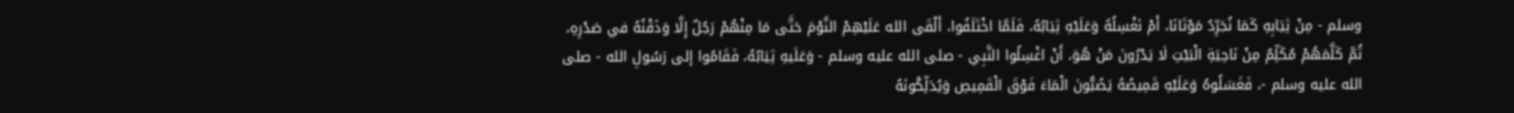وسلم - مِنْ ثِيَابِهِ كَمَا نُجَرِّدُ مَوْتَانَا، أَمْ نَغْسِلُهُ وَعَلَيْهِ ثِيَابُهُ، فَلَمَّا اخْتَلَفُوا، أَلْقَى الله عَلَيْهِمْ النَّوْمَ حَتَّى مَا مِنْهُمْ رَجُلٌ إِلَّا وَذَقْنُهُ في صَدْرِهِ، ثُمَّ كَلَّمَهُمْ مُكَلِّمٌ مِنْ نَاحِيَةِ الْبَيْتِ لَا يَدْرُونَ مَنْ هُوَ، أَنْ اغْسِلُوا النَّبِي - صلى الله عليه وسلم - وَعَلَيهِ ثِيَابُهُ، فَقَامُوا إلى رَسُولِ الله - صلى الله عليه وسلم -، فَغَسَلُوهُ وَعَلَيْهِ قَمِيصُهُ يَصُبُّونَ الْمَاءَ فَوْقَ الْقَمِيصِ وَيُدَلِّكُونَهُ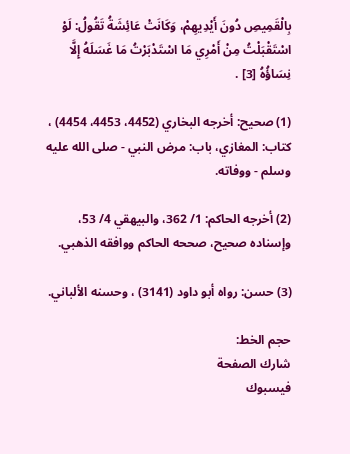بِالْقَمِيصِ دُونَ أَيْدِيهِمْ، وَكَانَتْ عَائِشَةُ تَقُولُ: لَوْ اسْتَقْبَلْتُ مِنْ أَمْرِي مَا اسْتَدْبَرْتُ مَا غَسَلَهُ إِلَّا نِسَاؤُهُ [3] .

(1) صحيح: أخرجه البخاري (4452، 4453، 4454) ، كتاب: المغازي، باب: مرض النبي - صلى الله عليه وسلم - ووفاته.

(2) أخرجه الحاكم: 1/ 362، والبيهقي 4/ 53، وإسناده صحيح، صححه الحاكم ووافقه الذهبي.

(3) حسن: رواه أبو داود (3141) ، وحسنه الألباني.

حجم الخط:
شارك الصفحة
فيسبوك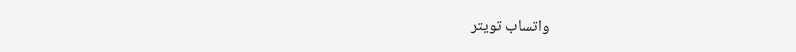واتساب تويتر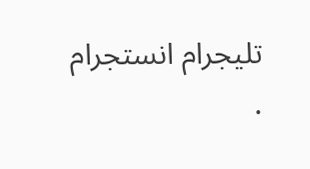تليجرام انستجرام
.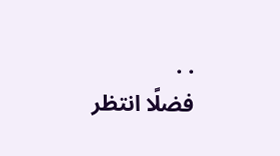. .
فضلًا انتظر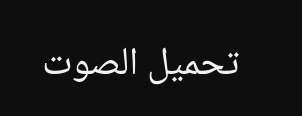تحميل الصوت